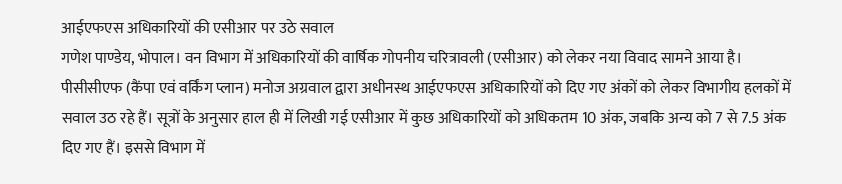आईएफएस अधिकारियों की एसीआर पर उठे सवाल
गणेश पाण्डेय, भोपाल। वन विभाग में अधिकारियों की वार्षिक गोपनीय चरित्रावली (एसीआर) को लेकर नया विवाद सामने आया है। पीसीसीएफ (कैंपा एवं वर्किंग प्लान) मनोज अग्रवाल द्वारा अधीनस्थ आईएफएस अधिकारियों को दिए गए अंकों को लेकर विभागीय हलकों में सवाल उठ रहे हैं। सूत्रों के अनुसार हाल ही में लिखी गई एसीआर में कुछ अधिकारियों को अधिकतम 10 अंक, जबकि अन्य को 7 से 7.5 अंक दिए गए हैं। इससे विभाग में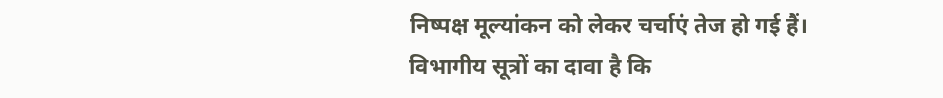निष्पक्ष मूल्यांकन को लेकर चर्चाएं तेज हो गई हैं।
विभागीय सूत्रों का दावा है कि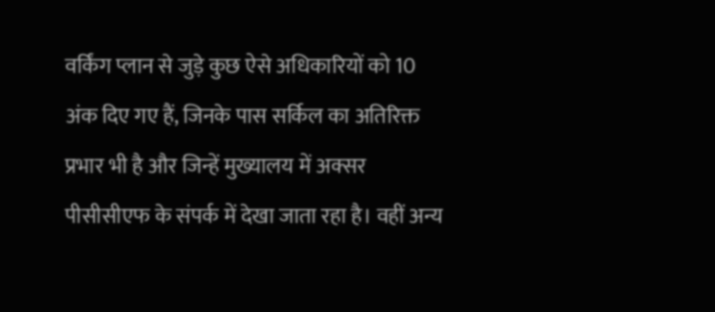वर्किंग प्लान से जुड़े कुछ ऐसे अधिकारियों को 10 अंक दिए गए हैं, जिनके पास सर्किल का अतिरिक्त प्रभार भी है और जिन्हें मुख्यालय में अक्सर पीसीसीएफ के संपर्क में देखा जाता रहा है। वहीं अन्य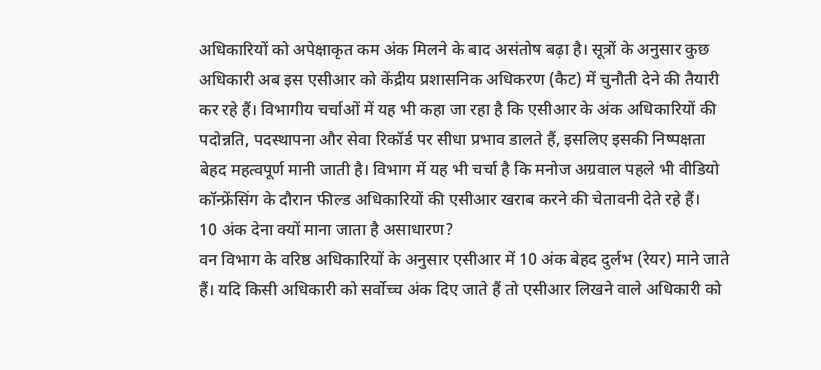अधिकारियों को अपेक्षाकृत कम अंक मिलने के बाद असंतोष बढ़ा है। सूत्रों के अनुसार कुछ अधिकारी अब इस एसीआर को केंद्रीय प्रशासनिक अधिकरण (कैट) में चुनौती देने की तैयारी कर रहे हैं। विभागीय चर्चाओं में यह भी कहा जा रहा है कि एसीआर के अंक अधिकारियों की पदोन्नति, पदस्थापना और सेवा रिकॉर्ड पर सीधा प्रभाव डालते हैं, इसलिए इसकी निष्पक्षता बेहद महत्वपूर्ण मानी जाती है। विभाग में यह भी चर्चा है कि मनोज अग्रवाल पहले भी वीडियो कॉन्फ्रेंसिंग के दौरान फील्ड अधिकारियों की एसीआर खराब करने की चेतावनी देते रहे हैं।
10 अंक देना क्यों माना जाता है असाधारण?
वन विभाग के वरिष्ठ अधिकारियों के अनुसार एसीआर में 10 अंक बेहद दुर्लभ (रेयर) माने जाते हैं। यदि किसी अधिकारी को सर्वोच्च अंक दिए जाते हैं तो एसीआर लिखने वाले अधिकारी को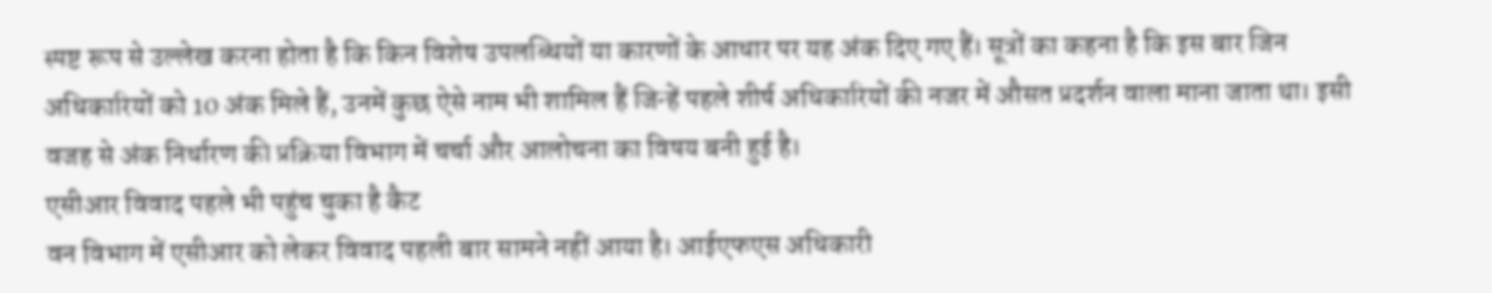स्पष्ट रूप से उल्लेख करना होता है कि किन विशेष उपलब्धियों या कारणों के आधार पर यह अंक दिए गए हैं। सूत्रों का कहना है कि इस बार जिन अधिकारियों को 10 अंक मिले हैं, उनमें कुछ ऐसे नाम भी शामिल हैं जिन्हें पहले शीर्ष अधिकारियों की नजर में औसत प्रदर्शन वाला माना जाता था। इसी वजह से अंक निर्धारण की प्रक्रिया विभाग में चर्चा और आलोचना का विषय बनी हुई है।
एसीआर विवाद पहले भी पहुंच चुका है कैट
वन विभाग में एसीआर को लेकर विवाद पहली बार सामने नहीं आया है। आईएफएस अधिकारी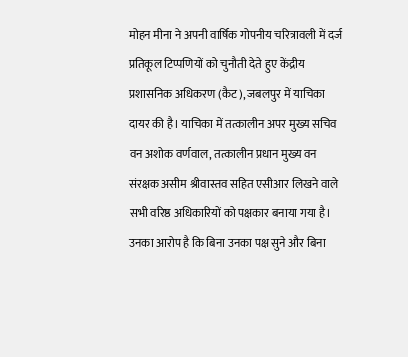मोहन मीना ने अपनी वार्षिक गोपनीय चरित्रावली में दर्ज प्रतिकूल टिप्पणियों को चुनौती देते हुए केंद्रीय प्रशासनिक अधिकरण (कैट), जबलपुर में याचिका दायर की है। याचिका में तत्कालीन अपर मुख्य सचिव वन अशोक वर्णवाल, तत्कालीन प्रधान मुख्य वन संरक्षक असीम श्रीवास्तव सहित एसीआर लिखने वाले सभी वरिष्ठ अधिकारियों को पक्षकार बनाया गया है। उनका आरोप है कि बिना उनका पक्ष सुने और बिना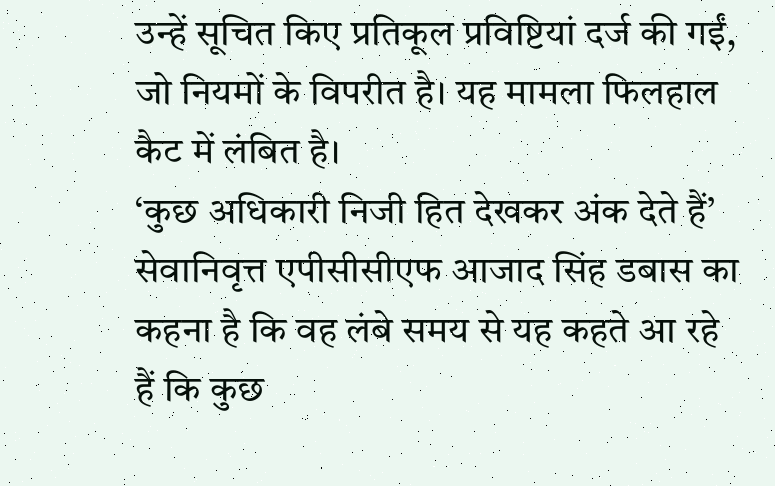उन्हें सूचित किए प्रतिकूल प्रविष्टियां दर्ज की गईं, जो नियमों के विपरीत है। यह मामला फिलहाल कैट में लंबित है।
‘कुछ अधिकारी निजी हित देखकर अंक देते हैं’
सेवानिवृत्त एपीसीसीएफ आजाद सिंह डबास का कहना है कि वह लंबे समय से यह कहते आ रहे हैं कि कुछ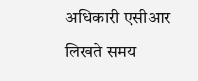अधिकारी एसीआर लिखते समय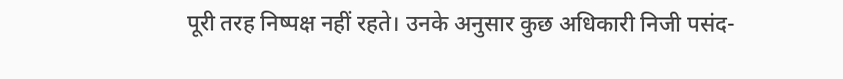पूरी तरह निष्पक्ष नहीं रहते। उनके अनुसार कुछ अधिकारी निजी पसंद-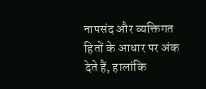नापसंद और व्यक्तिगत हितों के आधार पर अंक देते हैं, हालांकि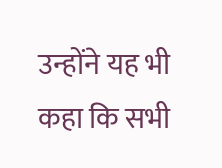उन्होंने यह भी कहा कि सभी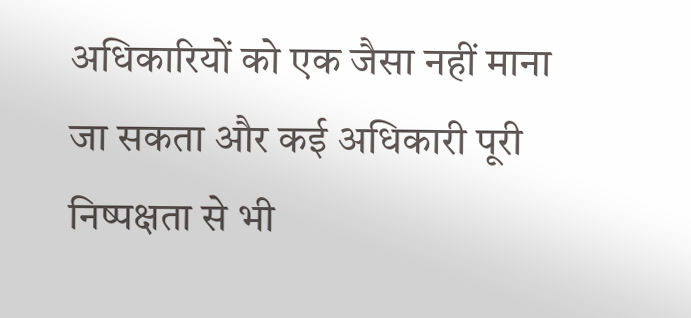अधिकारियों को एक जैसा नहीं माना जा सकता और कई अधिकारी पूरी निष्पक्षता से भी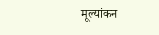मूल्यांकन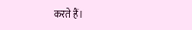करते हैं।